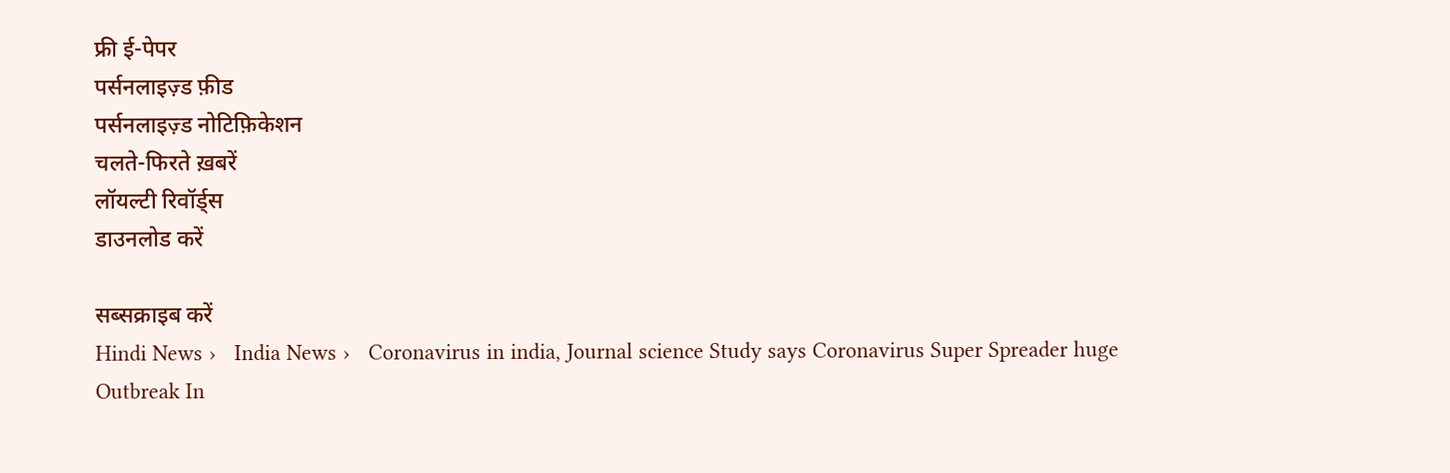फ्री ई-पेपर
पर्सनलाइज़्ड फ़ीड
पर्सनलाइज़्ड नोटिफ़िकेशन
चलते-फिरते ख़बरें
लॉयल्टी रिवॉर्ड्स
डाउनलोड करें

सब्सक्राइब करें
Hindi News ›   India News ›   Coronavirus in india, Journal science Study says Coronavirus Super Spreader huge Outbreak In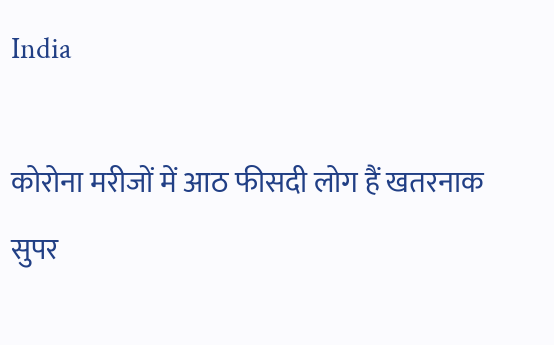India

कोरोना मरीजों में आठ फीसदी लोग हैं खतरनाक सुपर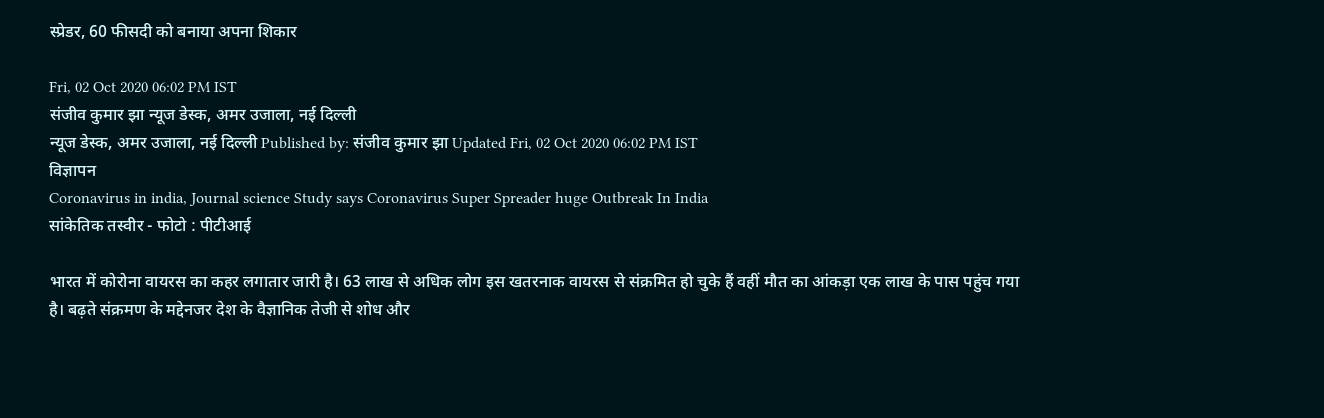स्प्रेडर, 60 फीसदी को बनाया अपना शिकार

Fri, 02 Oct 2020 06:02 PM IST
संजीव कुमार झा न्यूज डेस्क, अमर उजाला, नई दिल्ली
न्यूज डेस्क, अमर उजाला, नई दिल्ली Published by: संजीव कुमार झा Updated Fri, 02 Oct 2020 06:02 PM IST
विज्ञापन
Coronavirus in india, Journal science Study says Coronavirus Super Spreader huge Outbreak In India
सांकेतिक तस्वीर - फोटो : पीटीआई

भारत में कोरोना वायरस का कहर लगातार जारी है। 63 लाख से अधिक लोग इस खतरनाक वायरस से संक्रमित हो चुके हैं वहीं मौत का आंकड़ा एक लाख के पास पहुंच गया है। बढ़ते संक्रमण के मद्देनजर देश के वैज्ञानिक तेजी से शोध और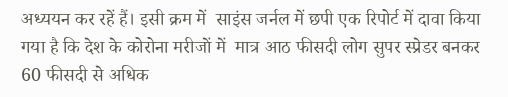अध्ययन कर रहें हैं। इसी क्रम में  साइंस जर्नल में छपी एक रिपोर्ट में दावा किया गया है कि देश के कोरोना मरीजों में  मात्र आठ फीसदी लोग सुपर स्प्रेडर बनकर 60 फीसदी से अधिक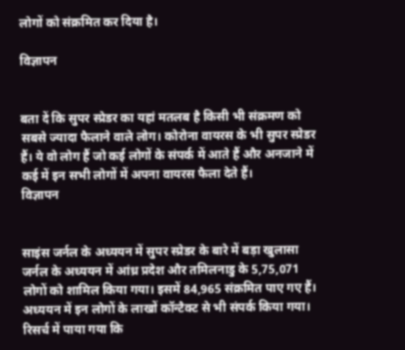लोगों को संक्रमित कर दिया है।

विज्ञापन


बता दें कि सुपर स्प्रेडर का यहां मतलब है किसी भी संक्रमण को सबसे ज्यादा फैलाने वाले लोग। कोरोना वायरस के भी सुपर स्प्रेडर हैं। ये वो लोग हैं जो कई लोगों के संपर्क में आते हैं और अनजाने में कई में इन सभी लोगों में अपना वायरस फैला देते हैं।
विज्ञापन


साइंस जर्नल के अध्ययन में सुपर स्प्रेडर के बारे में बड़ा खुलासा
जर्नल के अध्ययन में आंध्र प्रदेश और तमिलनाडु के 5,75,071 लोगों को शामिल किया गया। इसमें 84,965 संक्रमित पाए गए हैं। अध्ययन में इन लोगों के लाखों कॉन्टैक्ट से भी संपर्क किया गया। रिसर्च में पाया गया कि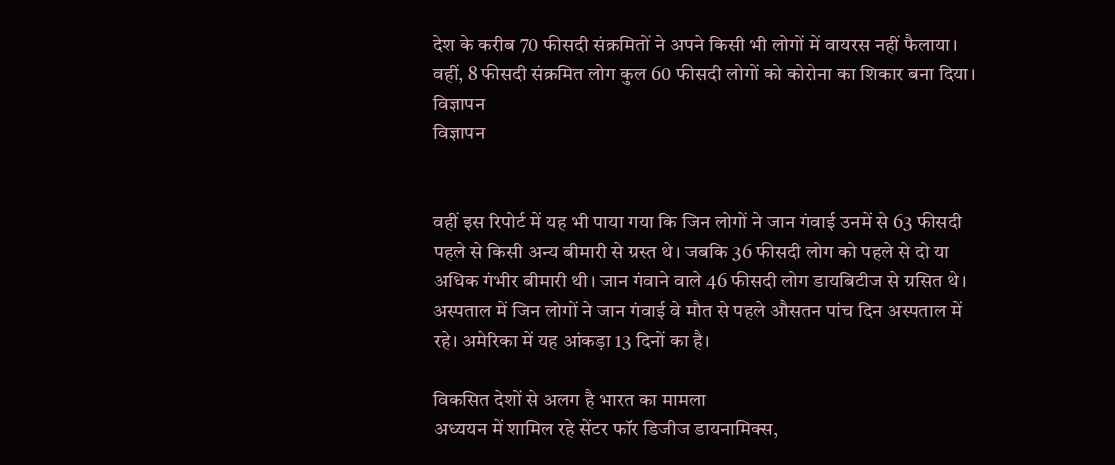देश के करीब 70 फीसदी संक्रमितों ने अपने किसी भी लोगों में वायरस नहीं फैलाया। वहीं, 8 फीसदी संक्रमित लोग कुल 60 फीसदी लोगों को कोरोना का शिकार बना दिया।
विज्ञापन
विज्ञापन


वहीं इस रिपोर्ट में यह भी पाया गया कि जिन लोगों ने जान गंवाई उनमें से 63 फीसदी पहले से किसी अन्य बीमारी से ग्रस्त थे। जबकि 36 फीसदी लोग को पहले से दो या अधिक गंभीर बीमारी थी। जान गंवाने वाले 46 फीसदी लोग डायबिटीज से ग्रसित थे। अस्पताल में जिन लोगों ने जान गंवाई वे मौत से पहले औसतन पांच दिन अस्पताल में रहे। अमेरिका में यह आंकड़ा 13 दिनों का है।

विकसित देशों से अलग है भारत का मामला
अध्ययन में शामिल रहे सेंटर फॉर डिजीज डायनामिक्स,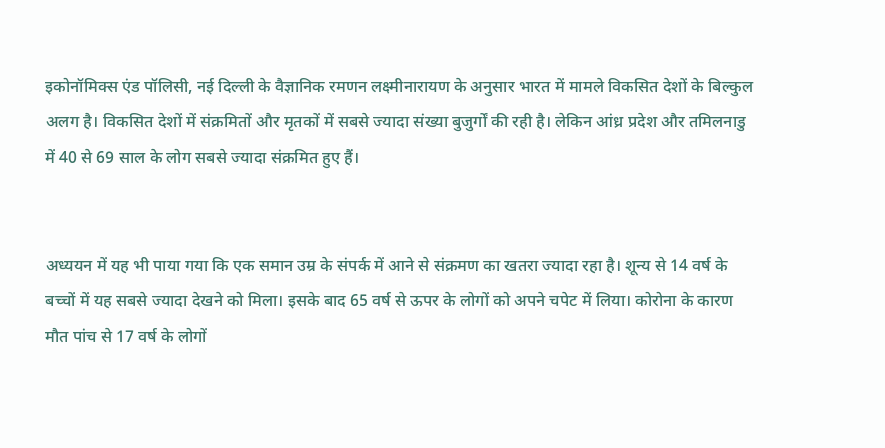इकोनॉमिक्स एंड पॉलिसी, नई दिल्ली के वैज्ञानिक रमणन लक्ष्मीनारायण के अनुसार भारत में मामले विकसित देशों के बिल्कुल अलग है। विकसित देशों में संक्रमितों और मृतकों में सबसे ज्यादा संख्या बुजुर्गों की रही है। लेकिन आंध्र प्रदेश और तमिलनाडु में 40 से 69 साल के लोग सबसे ज्यादा संक्रमित हुए हैं।


अध्ययन में यह भी पाया गया कि एक समान उम्र के संपर्क में आने से संक्रमण का खतरा ज्यादा रहा है। शून्य से 14 वर्ष के बच्चों में यह सबसे ज्यादा देखने को मिला। इसके बाद 65 वर्ष से ऊपर के लोगों को अपने चपेट में लिया। कोरोना के कारण मौत पांच से 17 वर्ष के लोगों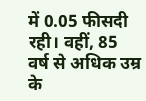में 0.05 फीसदी रही। वहीं, 85 वर्ष से अधिक उम्र के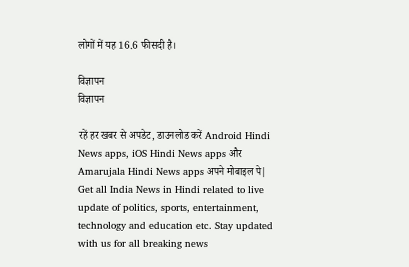लोगों में यह 16.6 फीसदी है।

विज्ञापन
विज्ञापन

रहें हर खबर से अपडेट, डाउनलोड करें Android Hindi News apps, iOS Hindi News apps और Amarujala Hindi News apps अपने मोबाइल पे|
Get all India News in Hindi related to live update of politics, sports, entertainment, technology and education etc. Stay updated with us for all breaking news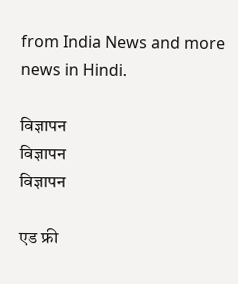from India News and more news in Hindi.

विज्ञापन
विज्ञापन
विज्ञापन

एड फ्री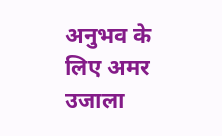अनुभव के लिए अमर उजाला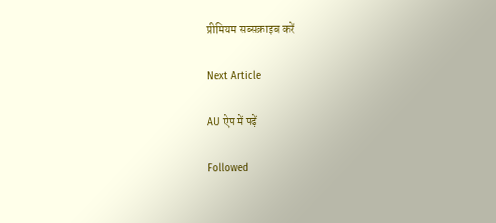प्रीमियम सब्सक्राइब करें

Next Article

AU ऐप में पढ़ें

Followed